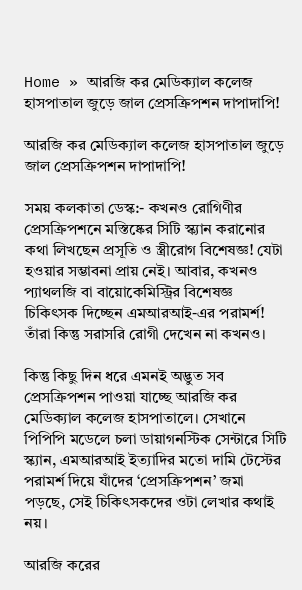Home » আরজি কর মেডিক্যাল কলেজ হাসপাতাল জুড়ে জাল প্রেসক্রিপশন দাপাদাপি!

আরজি কর মেডিক্যাল কলেজ হাসপাতাল জুড়ে জাল প্রেসক্রিপশন দাপাদাপি!

সময় কলকাতা ডেস্ক:- কখনও রোগিণীর প্রেসক্রিপশনে মস্তিষ্কের সিটি স্ক্যান করানোর কথা লিখছেন প্রসূতি ও স্ত্রীরোগ বিশেষজ্ঞ! যেটা হওয়ার সম্ভাবনা প্রায় নেই। আবার, কখনও প্যাথলজি বা বায়োকেমিস্ট্রির বিশেষজ্ঞ চিকিৎসক দিচ্ছেন এমআরআই-এর পরামর্শ! তাঁরা কিন্তু সরাসরি রোগী দেখেন না কখনও।

কিন্তু কিছু দিন ধরে এমনই অদ্ভুত সব প্রেসক্রিপশন পাওয়া যাচ্ছে আরজি কর মেডিক্যাল কলেজ হাসপাতালে। সেখানে পিপিপি মডেলে চলা ডায়াগনস্টিক সেন্টারে সিটি স্ক্যান, এমআরআই ইত্যাদির মতো দামি টেস্টের পরামর্শ দিয়ে যাঁদের ‘প্রেসক্রিপশন’ জমা পড়ছে, সেই চিকিৎসকদের ওটা লেখার কথাই নয়।

আরজি করের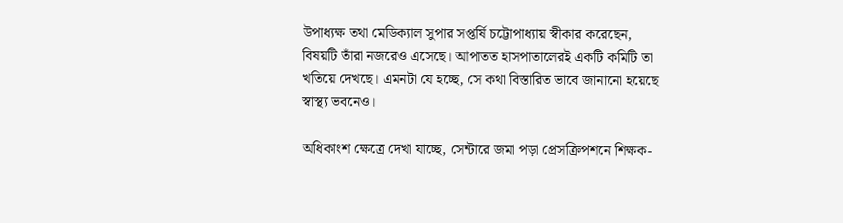উপাধ্যক্ষ তথা মেডিক্যাল সুপার সপ্তর্ষি চট্টোপাধ্যায় স্বীকার করেছেন, বিষয়টি তাঁরা নজরেও এসেছে। আপাতত হাসপাতালেরই একটি কমিটি তা খতিয়ে দেখছে। এমনটা যে হচ্ছে, সে কথা বিস্তারিত ভাবে জানানো হয়েছে স্বাস্থ্য ভবনেও।

অধিকাংশ ক্ষেত্রে দেখা যাচ্ছে, সেন্টারে জমা পড়া প্রেসক্রিপশনে শিক্ষক-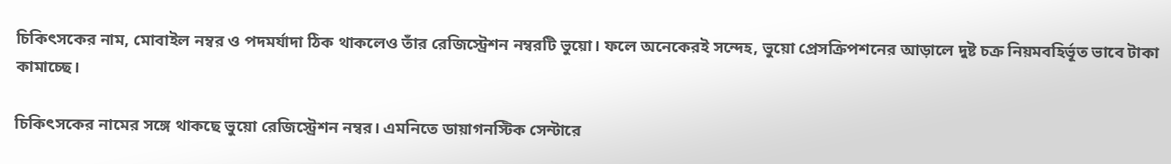চিকিৎসকের নাম, মোবাইল নম্বর ও পদমর্যাদা ঠিক থাকলেও তাঁর রেজিস্ট্রেশন নম্বরটি ভুয়ো। ফলে অনেকেরই সন্দেহ, ভুয়ো প্রেসক্রিপশনের আড়ালে দুষ্ট চক্র নিয়মবহির্ভূত ভাবে টাকা কামাচ্ছে।

চিকিৎসকের নামের সঙ্গে থাকছে ভুয়ো রেজিস্ট্রেশন নম্বর। এমনিতে ডায়াগনস্টিক সেন্টারে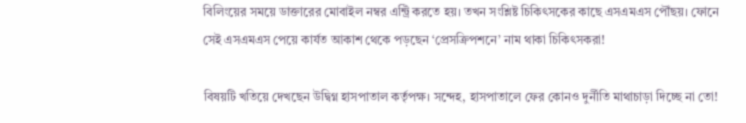বিলিংয়ের সময়ে ডাক্তারের মোবাইল নম্বর এন্ট্রি করতে হয়। তখন সংশ্লিষ্ট চিকিৎসকের কাছে এসএমএস পৌঁছয়। ফোনে সেই এসএমএস পেয়ে কার্যত আকাশ থেকে পড়ছেন ‘প্রেসক্রিপশনে’ নাম থাকা চিকিৎসকরা!

বিষয়টি খতিয়ে দেখছেন উদ্বিগ্ন হাসপাতাল কর্তৃপক্ষ। সন্দেহ, হাসপাতালে ফের কোনও দুর্নীতি মাথাচাড়া দিচ্ছে না তো!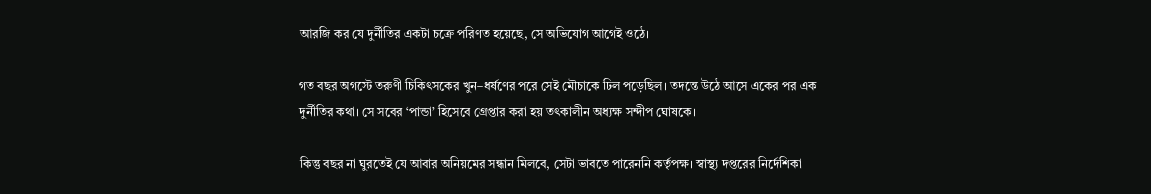আরজি কর যে দুর্নীতির একটা চক্রে পরিণত হয়েছে, সে অভিযোগ আগেই ওঠে।

গত বছর অগস্টে তরুণী চিকিৎসকের খুন–ধর্ষণের পরে সেই মৌচাকে ঢিল পড়েছিল। তদন্তে উঠে আসে একের পর এক দুর্নীতির কথা। সে সবের ‘পান্ডা’ হিসেবে গ্রেপ্তার করা হয় তৎকালীন অধ্যক্ষ সন্দীপ ঘোষকে।

কিন্তু বছর না ঘুরতেই যে আবার অনিয়মের সন্ধান মিলবে, সেটা ভাবতে পারেননি কর্তৃপক্ষ। স্বাস্থ্য দপ্তরের নির্দেশিকা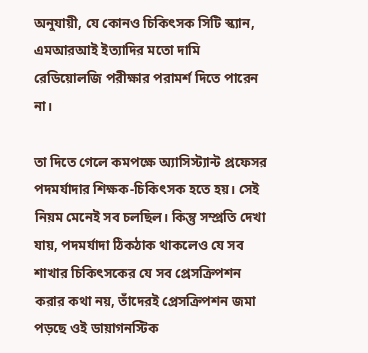অনুযায়ী, যে কোনও চিকিৎসক সিটি স্ক্যান, এমআরআই ইত্যাদির মতো দামি রেডিয়োলজি পরীক্ষার পরামর্শ দিতে পারেন না।

তা দিতে গেলে কমপক্ষে অ্যাসিস্ট্যান্ট প্রফেসর পদমর্যাদার শিক্ষক-চিকিৎসক হতে হয়। সেই নিয়ম মেনেই সব চলছিল। কিন্তু সম্প্রতি দেখা যায়, পদমর্যাদা ঠিকঠাক থাকলেও যে সব শাখার চিকিৎসকের যে সব প্রেসক্রিপশন করার কথা নয়, তাঁদেরই প্রেসক্রিপশন জমা পড়ছে ওই ডায়াগনস্টিক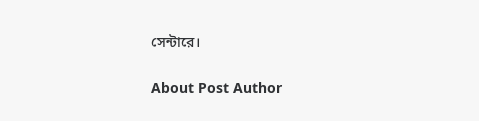সেন্টারে।

About Post Author